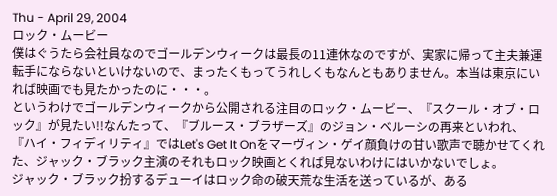Thu - April 29, 2004
ロック・ムービー
僕はぐうたら会社員なのでゴールデンウィークは最長の11連休なのですが、実家に帰って主夫兼運転手にならないといけないので、まったくもってうれしくもなんともありません。本当は東京にいれば映画でも見たかったのに・・・。
というわけでゴールデンウィークから公開される注目のロック・ムービー、『スクール・オブ・ロック』が見たい!!なんたって、『ブルース・ブラザーズ』のジョン・ベルーシの再来といわれ、『ハイ・フィディリティ』ではLet's Get It Onをマーヴィン・ゲイ顔負けの甘い歌声で聴かせてくれた、ジャック・ブラック主演のそれもロック映画とくれば見ないわけにはいかないでしょ。
ジャック・ブラック扮するデューイはロック命の破天荒な生活を送っているが、ある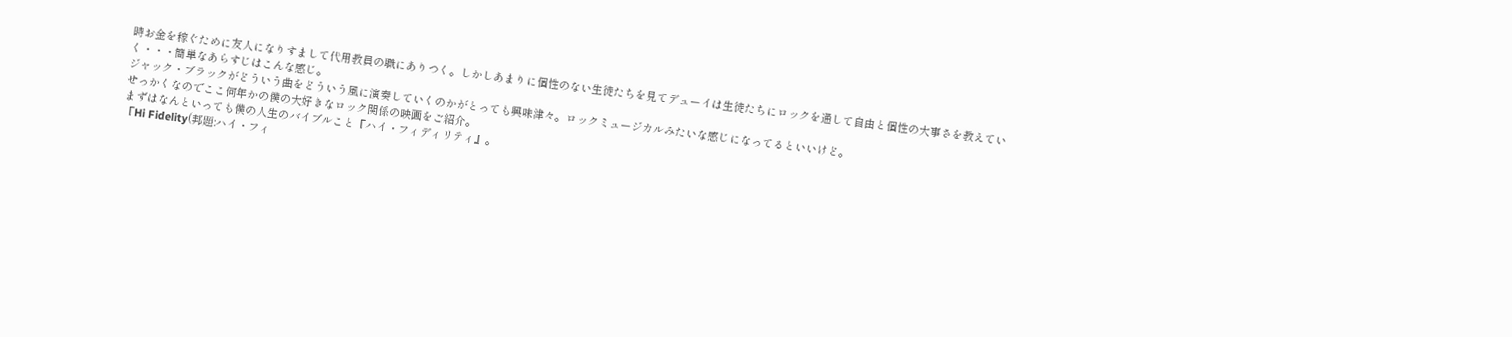時お金を稼ぐために友人になりすまして代用教員の職にありつく。しかしあまりに個性のない生徒たちを見てデューイは生徒たちにロックを通して自由と個性の大事さを教えていく・・・簡単なあらすじはこんな感じ。
ジャック・ブラックがどういう曲をどういう風に演奏していくのかがとっても興味津々。ロックミュージカルみたいな感じになってるといいけど。
せっかくなのでここ何年かの僕の大好きなロック関係の映画をご紹介。
まずはなんといっても僕の人生のバイブルこと『ハイ・フィディリティ』。
『Hi Fidelity(邦題:ハイ・フィ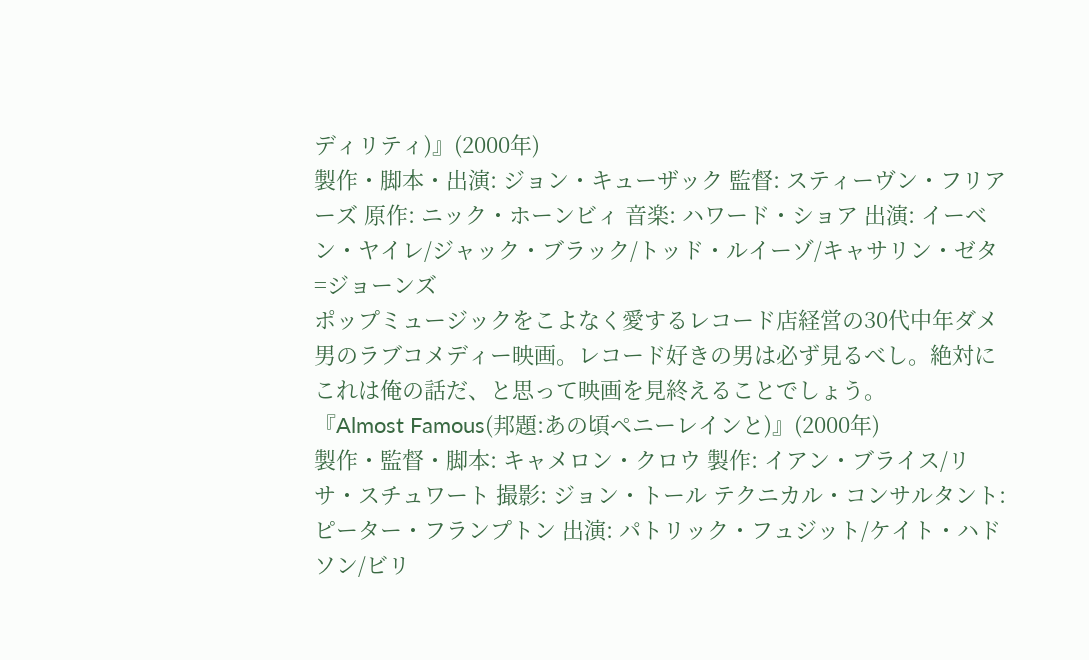ディリティ)』(2000年)
製作・脚本・出演: ジョン・キューザック 監督: スティーヴン・フリアーズ 原作: ニック・ホーンビィ 音楽: ハワード・ショア 出演: イーベン・ヤイレ/ジャック・ブラック/トッド・ルイーゾ/キャサリン・ゼタ=ジョーンズ
ポップミュージックをこよなく愛するレコード店経営の30代中年ダメ男のラブコメディー映画。レコード好きの男は必ず見るべし。絶対にこれは俺の話だ、と思って映画を見終えることでしょう。
『Almost Famous(邦題:あの頃ペニーレインと)』(2000年)
製作・監督・脚本: キャメロン・クロウ 製作: イアン・ブライス/リサ・スチュワート 撮影: ジョン・トール テクニカル・コンサルタント: ピーター・フランプトン 出演: パトリック・フュジット/ケイト・ハドソン/ビリ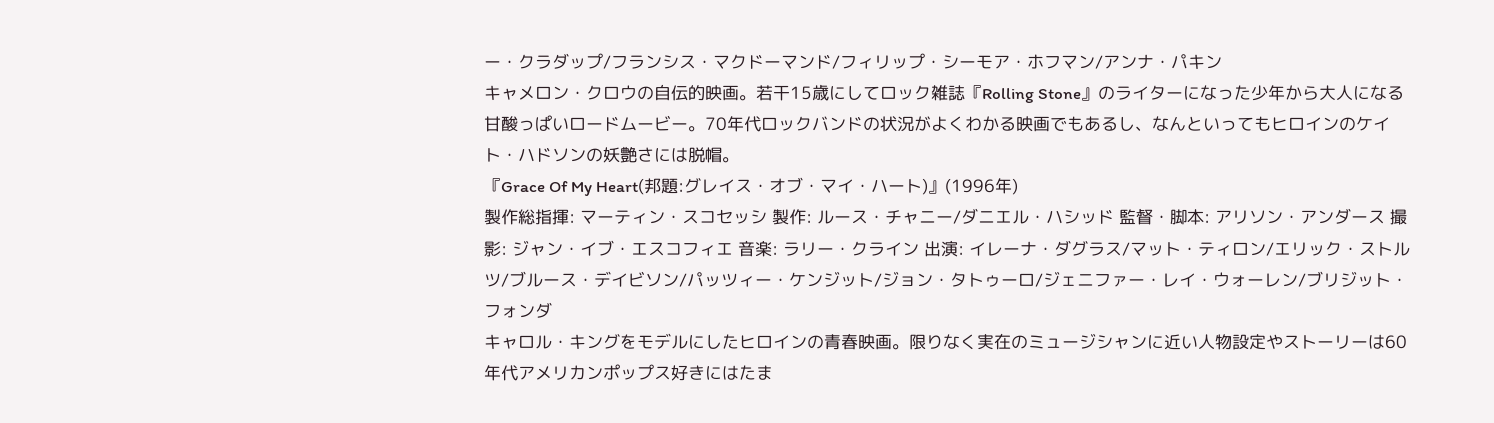ー・クラダップ/フランシス・マクドーマンド/フィリップ・シーモア・ホフマン/アンナ・パキン
キャメロン・クロウの自伝的映画。若干15歳にしてロック雑誌『Rolling Stone』のライターになった少年から大人になる甘酸っぱいロードムービー。70年代ロックバンドの状況がよくわかる映画でもあるし、なんといってもヒロインのケイト・ハドソンの妖艶さには脱帽。
『Grace Of My Heart(邦題:グレイス・オブ・マイ・ハート)』(1996年)
製作総指揮: マーティン・スコセッシ 製作: ルース・チャニー/ダニエル・ハシッド 監督・脚本: アリソン・アンダース 撮影: ジャン・イブ・エスコフィエ 音楽: ラリー・クライン 出演: イレーナ・ダグラス/マット・ティロン/エリック・ストルツ/ブルース・デイビソン/パッツィー・ケンジット/ジョン・タトゥーロ/ジェニファー・レイ・ウォーレン/ブリジット・フォンダ
キャロル・キングをモデルにしたヒロインの青春映画。限りなく実在のミュージシャンに近い人物設定やストーリーは60年代アメリカンポップス好きにはたま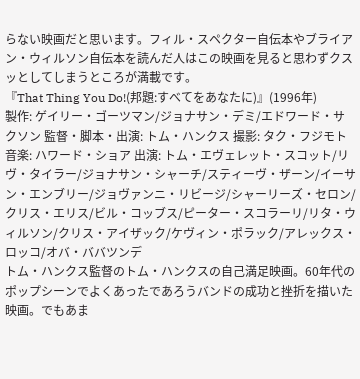らない映画だと思います。フィル・スペクター自伝本やブライアン・ウィルソン自伝本を読んだ人はこの映画を見ると思わずクスッとしてしまうところが満載です。
『That Thing You Do!(邦題:すべてをあなたに)』(1996年)
製作: ゲイリー・ゴーツマン/ジョナサン・デミ/エドワード・サクソン 監督・脚本・出演: トム・ハンクス 撮影: タク・フジモト 音楽: ハワード・ショア 出演: トム・エヴェレット・スコット/リヴ・タイラー/ジョナサン・シャーチ/スティーヴ・ザーン/イーサン・エンブリー/ジョヴァンニ・リビージ/シャーリーズ・セロン/クリス・エリス/ビル・コッブス/ピーター・スコラーリ/リタ・ウィルソン/クリス・アイザック/ケヴィン・ポラック/アレックス・ロッコ/オバ・ババツンデ
トム・ハンクス監督のトム・ハンクスの自己満足映画。60年代のポップシーンでよくあったであろうバンドの成功と挫折を描いた映画。でもあま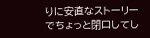りに安直なストーリーでちょっと閉口してし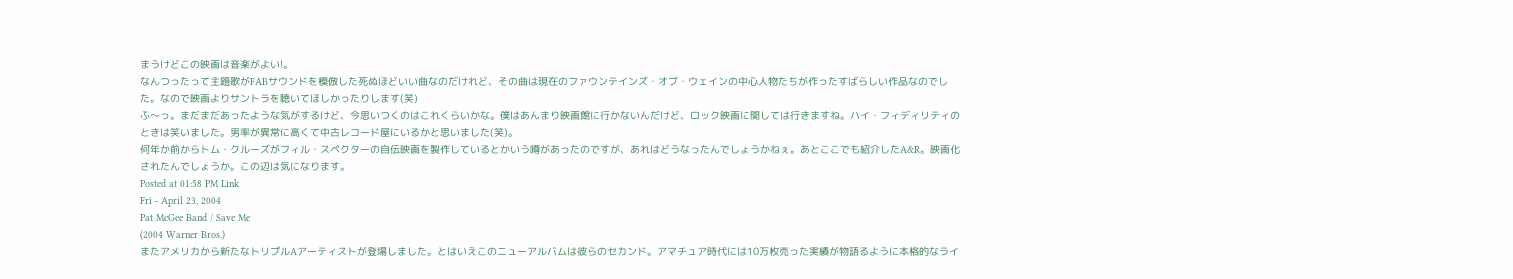まうけどこの映画は音楽がよい!。
なんつったって主題歌がFABサウンドを模倣した死ぬほどいい曲なのだけれど、その曲は現在のファウンテインズ・オブ・ウェインの中心人物たちが作ったすばらしい作品なのでした。なので映画よりサントラを聴いてほしかったりします(笑)
ふ〜っ。まだまだあったような気がするけど、今思いつくのはこれくらいかな。僕はあんまり映画館に行かないんだけど、ロック映画に関しては行きますね。ハイ・フィディリティのときは笑いました。男率が異常に高くて中古レコード屋にいるかと思いました(笑)。
何年か前からトム・クルーズがフィル・スペクターの自伝映画を製作しているとかいう噂があったのですが、あれはどうなったんでしょうかねぇ。あとここでも紹介したA&R。映画化されたんでしょうか。この辺は気になります。
Posted at 01:58 PM Link
Fri - April 23, 2004
Pat McGee Band / Save Me
(2004 Warner Bros.)
またアメリカから新たなトリプルAアーティストが登場しました。とはいえこのニューアルバムは彼らのセカンド。アマチュア時代には10万枚売った実績が物語るように本格的なライ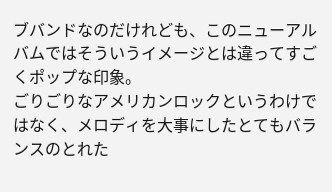ブバンドなのだけれども、このニューアルバムではそういうイメージとは違ってすごくポップな印象。
ごりごりなアメリカンロックというわけではなく、メロディを大事にしたとてもバランスのとれた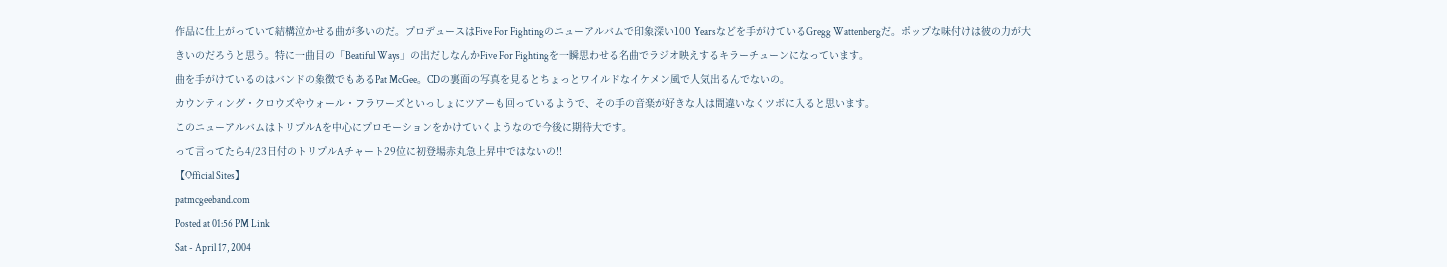作品に仕上がっていて結構泣かせる曲が多いのだ。プロデュースはFive For Fightingのニューアルバムで印象深い100 Yearsなどを手がけているGregg Wattenbergだ。ポップな味付けは彼の力が大きいのだろうと思う。特に一曲目の「Beatiful Ways」の出だしなんかFive For Fightingを一瞬思わせる名曲でラジオ映えするキラーチューンになっています。
曲を手がけているのはバンドの象徴でもあるPat McGee。CDの裏面の写真を見るとちょっとワイルドなイケメン風で人気出るんでないの。
カウンティング・クロウズやウォール・フラワーズといっしょにツアーも回っているようで、その手の音楽が好きな人は間違いなくツボに入ると思います。
このニューアルバムはトリプルAを中心にプロモーションをかけていくようなので今後に期待大です。
って言ってたら4/23日付のトリプルAチャート29位に初登場赤丸急上昇中ではないの!!
【Official Sites】
patmcgeeband.com
Posted at 01:56 PM Link
Sat - April 17, 2004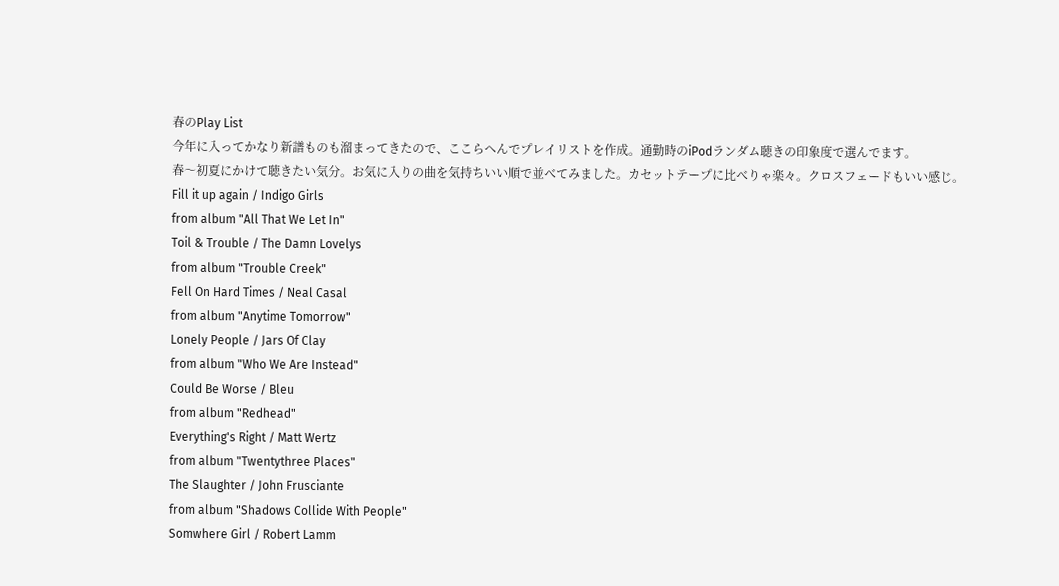春のPlay List
今年に入ってかなり新譜ものも溜まってきたので、ここらへんでプレイリストを作成。通勤時のiPodランダム聴きの印象度で選んでます。
春〜初夏にかけて聴きたい気分。お気に入りの曲を気持ちいい順で並べてみました。カセットテープに比べりゃ楽々。クロスフェードもいい感じ。
Fill it up again / Indigo Girls
from album "All That We Let In"
Toil & Trouble / The Damn Lovelys
from album "Trouble Creek"
Fell On Hard Times / Neal Casal
from album "Anytime Tomorrow"
Lonely People / Jars Of Clay
from album "Who We Are Instead"
Could Be Worse / Bleu
from album "Redhead"
Everything's Right / Matt Wertz
from album "Twentythree Places"
The Slaughter / John Frusciante
from album "Shadows Collide With People"
Somwhere Girl / Robert Lamm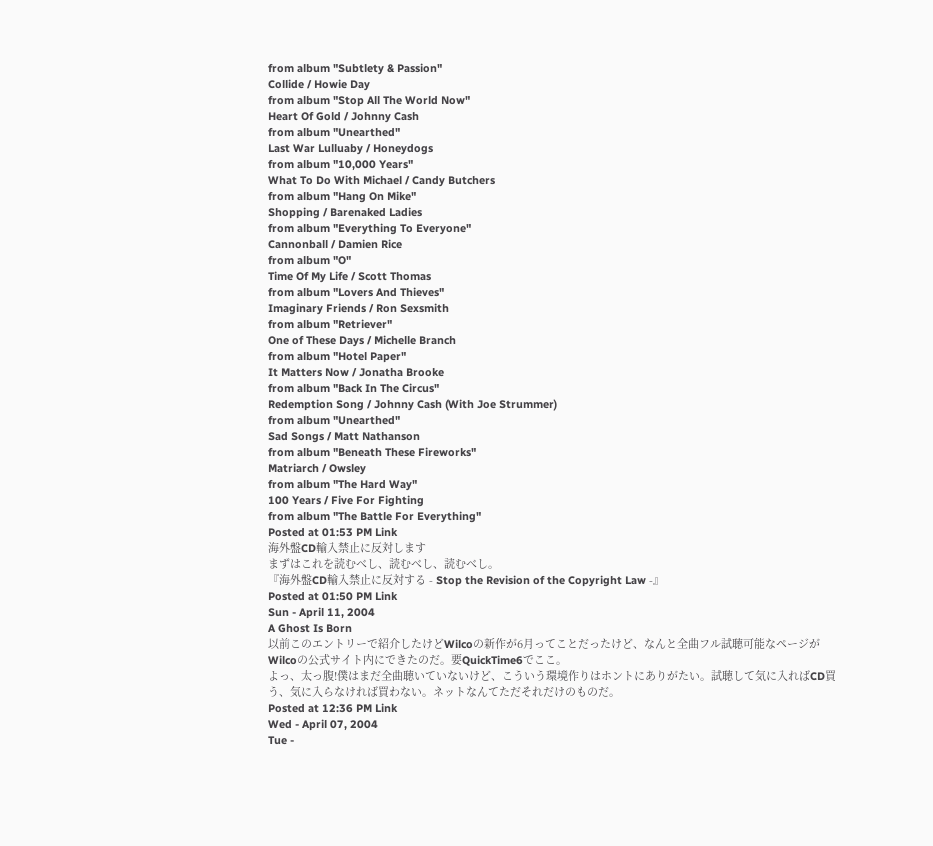from album "Subtlety & Passion"
Collide / Howie Day
from album "Stop All The World Now"
Heart Of Gold / Johnny Cash
from album "Unearthed"
Last War Lulluaby / Honeydogs
from album "10,000 Years"
What To Do With Michael / Candy Butchers
from album "Hang On Mike"
Shopping / Barenaked Ladies
from album "Everything To Everyone"
Cannonball / Damien Rice
from album "O"
Time Of My Life / Scott Thomas
from album "Lovers And Thieves"
Imaginary Friends / Ron Sexsmith
from album "Retriever"
One of These Days / Michelle Branch
from album "Hotel Paper"
It Matters Now / Jonatha Brooke
from album "Back In The Circus"
Redemption Song / Johnny Cash (With Joe Strummer)
from album "Unearthed"
Sad Songs / Matt Nathanson
from album "Beneath These Fireworks"
Matriarch / Owsley
from album "The Hard Way"
100 Years / Five For Fighting
from album "The Battle For Everything"
Posted at 01:53 PM Link
海外盤CD輸入禁止に反対します
まずはこれを読むべし、読むべし、読むべし。
『海外盤CD輸入禁止に反対する - Stop the Revision of the Copyright Law -』
Posted at 01:50 PM Link
Sun - April 11, 2004
A Ghost Is Born
以前このエントリーで紹介したけどWilcoの新作が6月ってことだったけど、なんと全曲フル試聴可能なページがWilcoの公式サイト内にできたのだ。要QuickTime6でここ。
よっ、太っ腹!僕はまだ全曲聴いていないけど、こういう環境作りはホントにありがたい。試聴して気に入ればCD買う、気に入らなければ買わない。ネットなんてただそれだけのものだ。
Posted at 12:36 PM Link
Wed - April 07, 2004
Tue -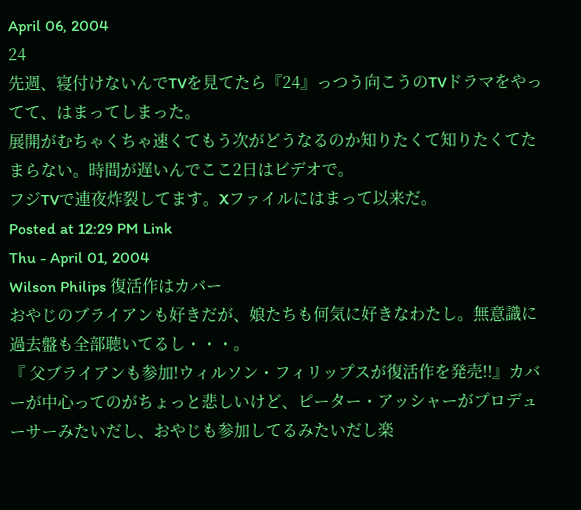April 06, 2004
24
先週、寝付けないんでTVを見てたら『24』っつう向こうのTVドラマをやってて、はまってしまった。
展開がむちゃくちゃ速くてもう次がどうなるのか知りたくて知りたくてたまらない。時間が遅いんでここ2日はビデオで。
フジTVで連夜炸裂してます。Xファイルにはまって以来だ。
Posted at 12:29 PM Link
Thu - April 01, 2004
Wilson Philips 復活作はカバー
おやじのブライアンも好きだが、娘たちも何気に好きなわたし。無意識に過去盤も全部聴いてるし・・・。
『 父ブライアンも参加!ウィルソン・フィリップスが復活作を発売!!』カバーが中心ってのがちょっと悲しいけど、ピーター・アッシャーがプロデューサーみたいだし、おやじも参加してるみたいだし楽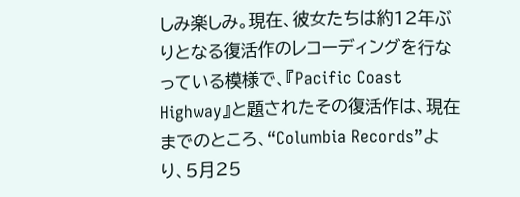しみ楽しみ。現在、彼女たちは約12年ぶりとなる復活作のレコーディングを行なっている模様で、『Pacific Coast Highway』と題されたその復活作は、現在までのところ、“Columbia Records”より、5月25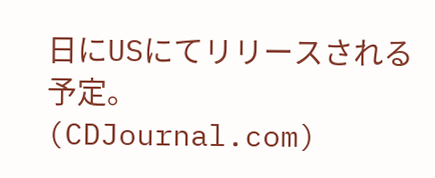日にUSにてリリースされる予定。
(CDJournal.com)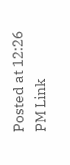Posted at 12:26 PM Link